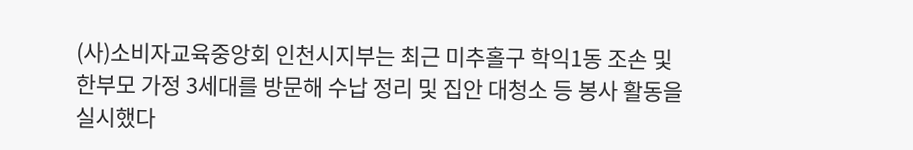(사)소비자교육중앙회 인천시지부는 최근 미추홀구 학익1동 조손 및 한부모 가정 3세대를 방문해 수납 정리 및 집안 대청소 등 봉사 활동을 실시했다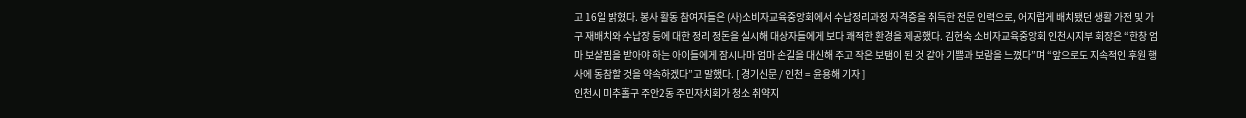고 16일 밝혔다. 봉사 활동 참여자들은 (사)소비자교육중앙회에서 수납정리과정 자격증을 취득한 전문 인력으로, 어지럽게 배치됐던 생활 가전 및 가구 재배치와 수납장 등에 대한 정리 정돈을 실시해 대상자들에게 보다 쾌적한 환경을 제공했다. 김현숙 소비자교육중앙회 인천시지부 회장은 “한창 엄마 보살핌을 받아야 하는 아이들에게 잠시나마 엄마 손길을 대신해 주고 작은 보탬이 된 것 같아 기쁨과 보람을 느꼈다”며 “앞으로도 지속적인 후원 행사에 동참할 것을 약속하겠다”고 말했다. [ 경기신문 / 인천 = 윤용해 기자 ]
인천시 미추홀구 주안2동 주민자치회가 청소 취약지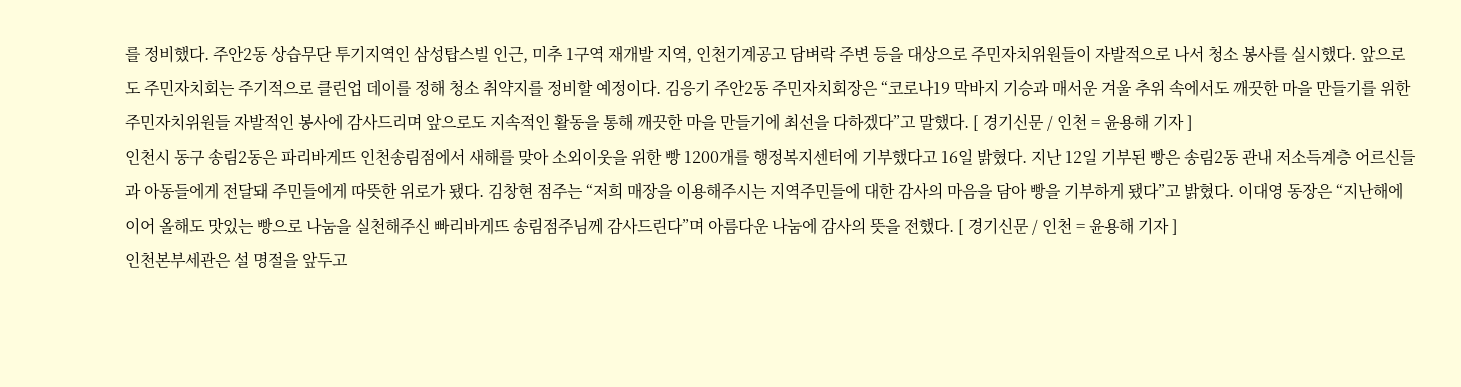를 정비했다. 주안2동 상습무단 투기지역인 삼성탑스빌 인근, 미추 1구역 재개발 지역, 인천기계공고 담벼락 주변 등을 대상으로 주민자치위원들이 자발적으로 나서 청소 봉사를 실시했다. 앞으로도 주민자치회는 주기적으로 클린업 데이를 정해 청소 취약지를 정비할 예정이다. 김응기 주안2동 주민자치회장은 “코로나19 막바지 기승과 매서운 겨울 추위 속에서도 깨끗한 마을 만들기를 위한 주민자치위원들 자발적인 봉사에 감사드리며 앞으로도 지속적인 활동을 통해 깨끗한 마을 만들기에 최선을 다하겠다”고 말했다. [ 경기신문 / 인천 = 윤용해 기자 ]
인천시 동구 송림2동은 파리바게뜨 인천송림점에서 새해를 맞아 소외이웃을 위한 빵 1200개를 행정복지센터에 기부했다고 16일 밝혔다. 지난 12일 기부된 빵은 송림2동 관내 저소득계층 어르신들과 아동들에게 전달돼 주민들에게 따뜻한 위로가 됐다. 김창현 점주는 “저희 매장을 이용해주시는 지역주민들에 대한 감사의 마음을 담아 빵을 기부하게 됐다”고 밝혔다. 이대영 동장은 “지난해에 이어 올해도 맛있는 빵으로 나눔을 실천해주신 빠리바게뜨 송림점주님께 감사드린다”며 아름다운 나눔에 감사의 뜻을 전했다. [ 경기신문 / 인천 = 윤용해 기자 ]
인천본부세관은 설 명절을 앞두고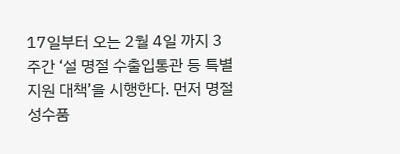17일부터 오는 2월 4일 까지 3주간 ‘설 명절 수출입통관 등 특별지원 대책’을 시행한다. 먼저 명절 성수품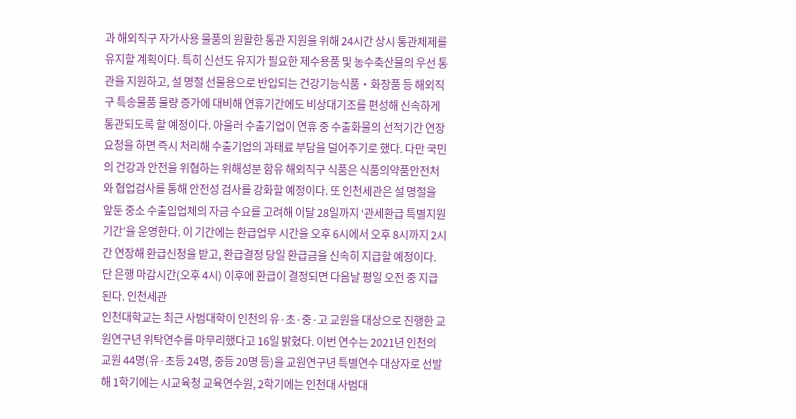과 해외직구 자가사용 물품의 원활한 통관 지원을 위해 24시간 상시 통관체제를 유지할 계획이다. 특히 신선도 유지가 필요한 제수용품 및 농수축산물의 우선 통관을 지원하고, 설 명절 선물용으로 반입되는 건강기능식품‧화장품 등 해외직구 특송물품 물량 증가에 대비해 연휴기간에도 비상대기조를 편성해 신속하게 통관되도록 할 예정이다. 아울러 수출기업이 연휴 중 수출화물의 선적기간 연장 요청을 하면 즉시 처리해 수출기업의 과태료 부담을 덜어주기로 했다. 다만 국민의 건강과 안전을 위협하는 위해성분 함유 해외직구 식품은 식품의약품안전처와 협업검사를 통해 안전성 검사를 강화할 예정이다. 또 인천세관은 설 명절을 앞둔 중소 수출입업체의 자금 수요를 고려해 이달 28일까지 ‘관세환급 특별지원기간’을 운영한다. 이 기간에는 환급업무 시간을 오후 6시에서 오후 8시까지 2시간 연장해 환급신청을 받고, 환급결정 당일 환급금을 신속히 지급할 예정이다. 단 은행 마감시간(오후 4시) 이후에 환급이 결정되면 다음날 평일 오전 중 지급된다. 인천세관
인천대학교는 최근 사범대학이 인천의 유·초·중·고 교원을 대상으로 진행한 교원연구년 위탁연수를 마무리했다고 16일 밝혔다. 이번 연수는 2021년 인천의 교원 44명(유·초등 24명, 중등 20명 등)을 교원연구년 특별연수 대상자로 선발해 1학기에는 시교육청 교육연수원, 2학기에는 인천대 사범대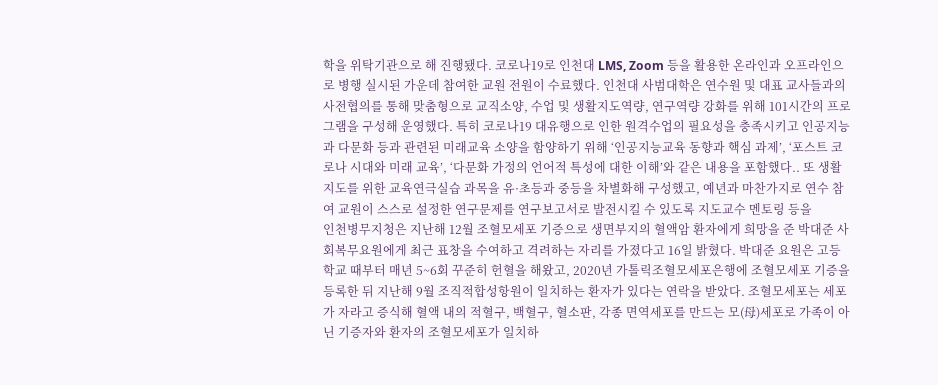학을 위탁기관으로 해 진행됐다. 코로나19로 인천대 LMS, Zoom 등을 활용한 온라인과 오프라인으로 병행 실시된 가운데 참여한 교원 전원이 수료했다. 인천대 사범대학은 연수원 및 대표 교사들과의 사전협의를 통해 맞춤형으로 교직소양, 수업 및 생활지도역량, 연구역량 강화를 위해 101시간의 프로그램을 구성해 운영했다. 특히 코로나19 대유행으로 인한 원격수업의 필요성을 충족시키고 인공지능과 다문화 등과 관련된 미래교육 소양을 함양하기 위해 ‘인공지능교육 동향과 핵심 과제’, ‘포스트 코로나 시대와 미래 교육’, ‘다문화 가정의 언어적 특성에 대한 이해’와 같은 내용을 포함했다.. 또 생활지도를 위한 교육연극실습 과목을 유·초등과 중등을 차별화해 구성했고, 예년과 마찬가지로 연수 참여 교원이 스스로 설정한 연구문제를 연구보고서로 발전시킬 수 있도록 지도교수 멘토링 등을
인천병무지청은 지난해 12월 조혈모세포 기증으로 생면부지의 혈액암 환자에게 희망을 준 박대준 사회복무요원에게 최근 표창을 수여하고 격려하는 자리를 가졌다고 16일 밝혔다. 박대준 요원은 고등학교 때부터 매년 5~6회 꾸준히 헌혈을 해왔고, 2020년 가톨릭조혈모세포은행에 조혈모세포 기증을 등록한 뒤 지난해 9월 조직적합성항원이 일치하는 환자가 있다는 연락을 받았다. 조혈모세포는 세포가 자라고 증식해 혈액 내의 적혈구, 백혈구, 혈소판, 각종 면역세포를 만드는 모(母)세포로 가족이 아닌 기증자와 환자의 조혈모세포가 일치하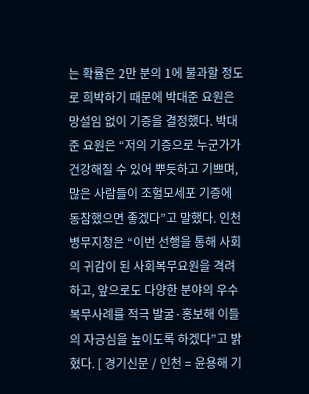는 확률은 2만 분의 1에 불과할 정도로 희박하기 때문에 박대준 요원은 망설임 없이 기증을 결정했다. 박대준 요원은 “저의 기증으로 누군가가 건강해질 수 있어 뿌듯하고 기쁘며, 많은 사람들이 조혈모세포 기증에 동참했으면 좋겠다”고 말했다. 인천병무지청은 “이번 선행을 통해 사회의 귀감이 된 사회복무요원을 격려하고, 앞으로도 다양한 분야의 우수 복무사례를 적극 발굴·홍보해 이들의 자긍심을 높이도록 하겠다”고 밝혔다. [ 경기신문 / 인천 = 윤용해 기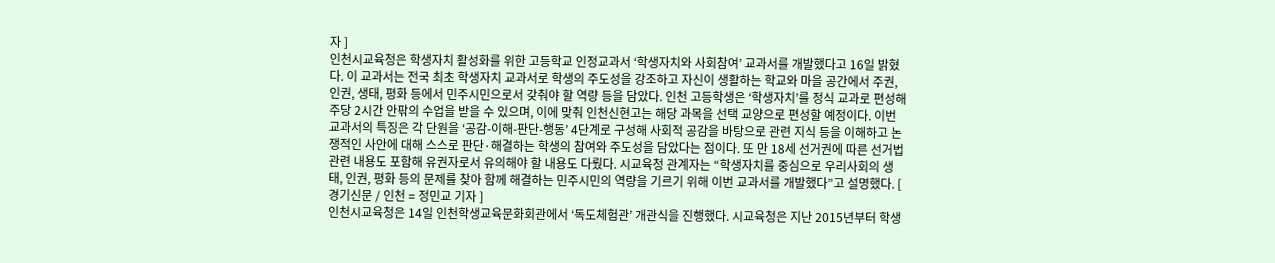자 ]
인천시교육청은 학생자치 활성화를 위한 고등학교 인정교과서 ‘학생자치와 사회참여’ 교과서를 개발했다고 16일 밝혔다. 이 교과서는 전국 최초 학생자치 교과서로 학생의 주도성을 강조하고 자신이 생활하는 학교와 마을 공간에서 주권, 인권, 생태, 평화 등에서 민주시민으로서 갖춰야 할 역량 등을 담았다. 인천 고등학생은 ‘학생자치’를 정식 교과로 편성해 주당 2시간 안팎의 수업을 받을 수 있으며, 이에 맞춰 인천신현고는 해당 과목을 선택 교양으로 편성할 예정이다. 이번 교과서의 특징은 각 단원을 ‘공감-이해-판단-행동’ 4단계로 구성해 사회적 공감을 바탕으로 관련 지식 등을 이해하고 논쟁적인 사안에 대해 스스로 판단·해결하는 학생의 참여와 주도성을 담았다는 점이다. 또 만 18세 선거권에 따른 선거법 관련 내용도 포함해 유권자로서 유의해야 할 내용도 다뤘다. 시교육청 관계자는 “학생자치를 중심으로 우리사회의 생태, 인권, 평화 등의 문제를 찾아 함께 해결하는 민주시민의 역량을 기르기 위해 이번 교과서를 개발했다”고 설명했다. [ 경기신문 / 인천 = 정민교 기자 ]
인천시교육청은 14일 인천학생교육문화회관에서 ‘독도체험관’ 개관식을 진행했다. 시교육청은 지난 2015년부터 학생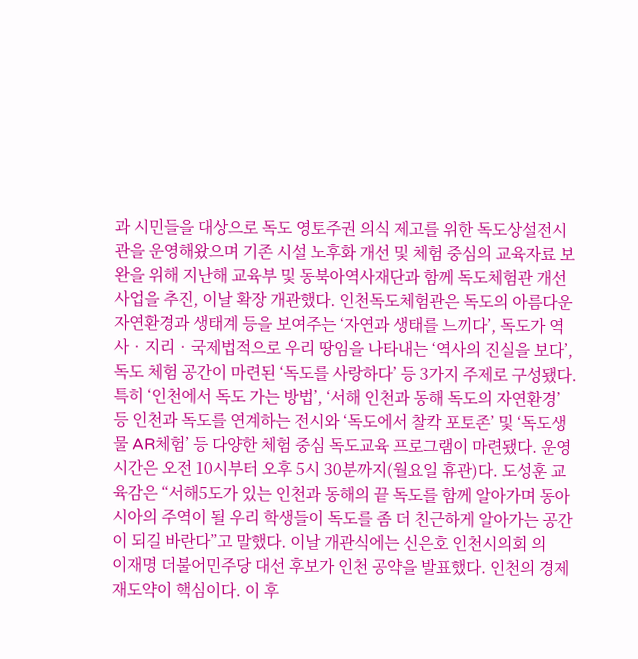과 시민들을 대상으로 독도 영토주권 의식 제고를 위한 독도상설전시관을 운영해왔으며 기존 시설 노후화 개선 및 체험 중심의 교육자료 보완을 위해 지난해 교육부 및 동북아역사재단과 함께 독도체험관 개선사업을 추진, 이날 확장 개관했다. 인천독도체험관은 독도의 아름다운 자연환경과 생태계 등을 보여주는 ‘자연과 생태를 느끼다’, 독도가 역사‧지리‧국제법적으로 우리 땅임을 나타내는 ‘역사의 진실을 보다’, 독도 체험 공간이 마련된 ‘독도를 사랑하다’ 등 3가지 주제로 구성됐다. 특히 ‘인천에서 독도 가는 방법’, ‘서해 인천과 동해 독도의 자연환경’ 등 인천과 독도를 연계하는 전시와 ‘독도에서 찰칵 포토존’ 및 ‘독도생물 AR체험’ 등 다양한 체험 중심 독도교육 프로그램이 마련됐다. 운영 시간은 오전 10시부터 오후 5시 30분까지(월요일 휴관)다. 도성훈 교육감은 “서해5도가 있는 인천과 동해의 끝 독도를 함께 알아가며 동아시아의 주역이 될 우리 학생들이 독도를 좀 더 친근하게 알아가는 공간이 되길 바란다”고 말했다. 이날 개관식에는 신은호 인천시의회 의
이재명 더불어민주당 대선 후보가 인천 공약을 발표했다. 인천의 경제 재도약이 핵심이다. 이 후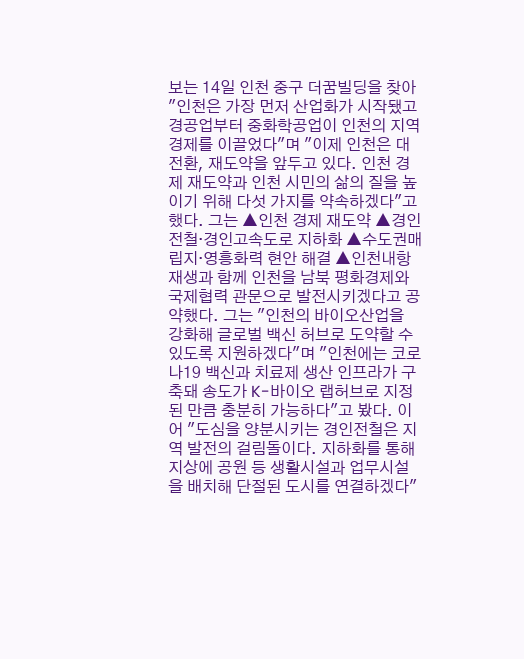보는 14일 인천 중구 더꿈빌딩을 찾아 "인천은 가장 먼저 산업화가 시작됐고 경공업부터 중화학공업이 인천의 지역경제를 이끌었다"며 "이제 인천은 대전환, 재도약을 앞두고 있다. 인천 경제 재도약과 인천 시민의 삶의 질을 높이기 위해 다섯 가지를 약속하겠다"고 했다. 그는 ▲인천 경제 재도약 ▲경인전철·경인고속도로 지하화 ▲수도권매립지·영흥화력 현안 해결 ▲인천내항 재생과 함께 인천을 남북 평화경제와 국제협력 관문으로 발전시키겠다고 공약했다. 그는 "인천의 바이오산업을 강화해 글로벌 백신 허브로 도약할 수 있도록 지원하겠다"며 "인천에는 코로나19 백신과 치료제 생산 인프라가 구축돼 송도가 K-바이오 랩허브로 지정된 만큼 충분히 가능하다"고 봤다. 이어 "도심을 양분시키는 경인전철은 지역 발전의 걸림돌이다. 지하화를 통해 지상에 공원 등 생활시설과 업무시설을 배치해 단절된 도시를 연결하겠다"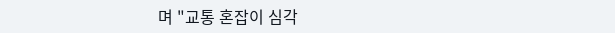며 "교통 혼잡이 심각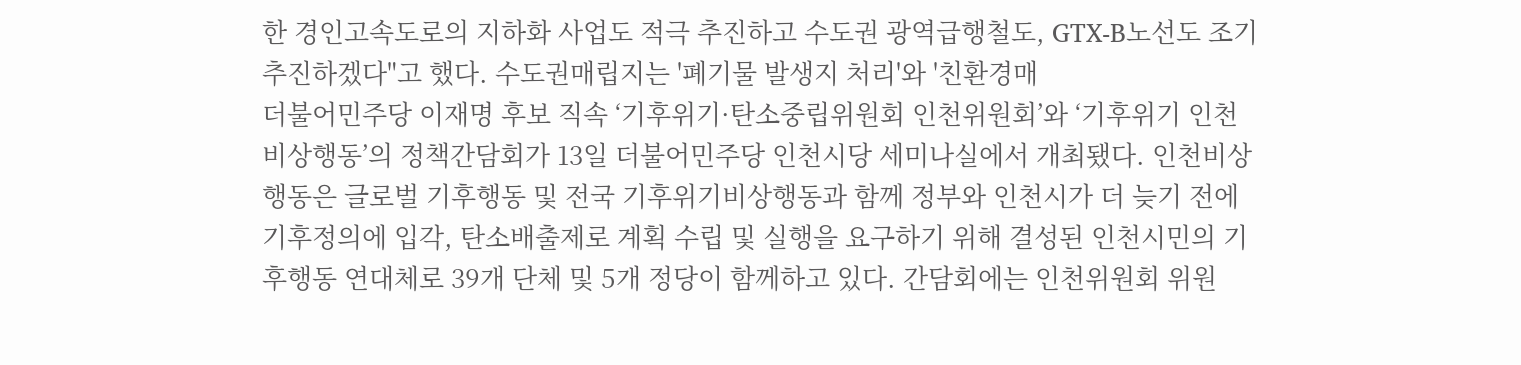한 경인고속도로의 지하화 사업도 적극 추진하고 수도권 광역급행철도, GTX-B노선도 조기 추진하겠다"고 했다. 수도권매립지는 '폐기물 발생지 처리'와 '친환경매
더불어민주당 이재명 후보 직속 ‘기후위기·탄소중립위원회 인천위원회’와 ‘기후위기 인천비상행동’의 정책간담회가 13일 더불어민주당 인천시당 세미나실에서 개최됐다. 인천비상행동은 글로벌 기후행동 및 전국 기후위기비상행동과 함께 정부와 인천시가 더 늦기 전에 기후정의에 입각, 탄소배출제로 계획 수립 및 실행을 요구하기 위해 결성된 인천시민의 기후행동 연대체로 39개 단체 및 5개 정당이 함께하고 있다. 간담회에는 인천위원회 위원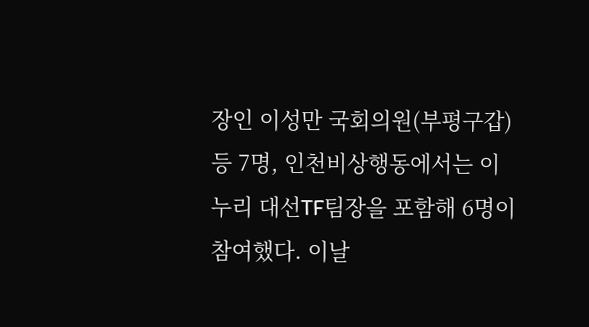장인 이성만 국회의원(부평구갑) 등 7명, 인천비상행동에서는 이누리 대선TF팀장을 포함해 6명이 참여했다. 이날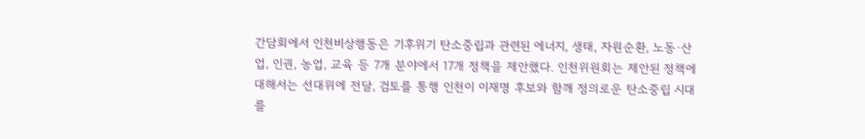간담회에서 인천비상행동은 기후위기 탄소중립과 관련된 에너지, 생태, 자원순환, 노동·산업, 인권, 농업, 교육 등 7개 분야에서 17개 정책을 제안했다. 인천위원회는 제안된 정책에 대해서는 선대위에 전달, 검토를 통행 인천이 이재명 후보와 함깨 정의로운 탄소중립 시대를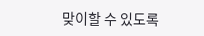맞이할 수 있도록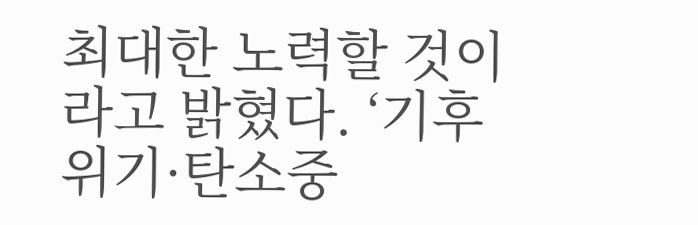최대한 노력할 것이라고 밝혔다. ‘기후위기·탄소중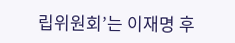립위원회’는 이재명 후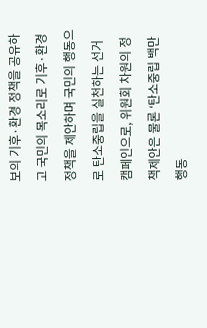보의 기후·환경 정책을 공유하고 국민의 목소리로 기후·환경 정책을 제안하며 국민의 행동으로 탄소중립을 실천하는 선거 캠페인으로, 위원회 차원의 정책제안은 물론 ‘탄소중립 백만행동